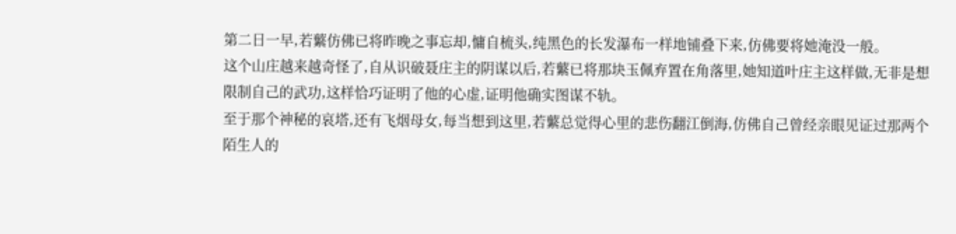第二日一早,若蘩仿佛已将昨晚之事忘却,慵自梳头,纯黑色的长发瀑布一样地铺叠下来,仿佛要将她淹没一般。
这个山庄越来越奇怪了,自从识破聂庄主的阴谋以后,若蘩已将那块玉佩弃置在角落里,她知道叶庄主这样做,无非是想限制自己的武功,这样恰巧证明了他的心虚,证明他确实图谋不轨。
至于那个神秘的哀塔,还有飞烟母女,每当想到这里,若蘩总觉得心里的悲伤翻江倒海,仿佛自己曾经亲眼见证过那两个陌生人的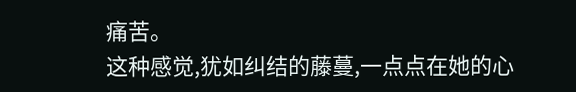痛苦。
这种感觉,犹如纠结的藤蔓,一点点在她的心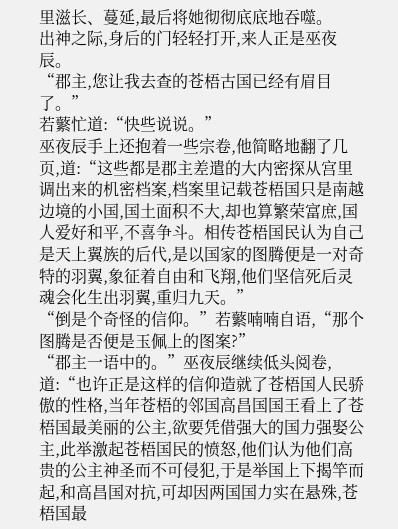里滋长、蔓延,最后将她彻彻底底地吞噬。
出神之际,身后的门轻轻打开,来人正是巫夜辰。
“郡主,您让我去查的苍梧古国已经有眉目了。”
若蘩忙道:“快些说说。”
巫夜辰手上还抱着一些宗卷,他简略地翻了几页,道:“这些都是郡主差遣的大内密探从宫里调出来的机密档案,档案里记载苍梧国只是南越边境的小国,国土面积不大,却也算繁荣富庶,国人爱好和平,不喜争斗。相传苍梧国民认为自己是天上翼族的后代,是以国家的图腾便是一对奇特的羽翼,象征着自由和飞翔,他们坚信死后灵魂会化生出羽翼,重归九天。”
“倒是个奇怪的信仰。”若蘩喃喃自语,“那个图腾是否便是玉佩上的图案?”
“郡主一语中的。”巫夜辰继续低头阅卷,道:“也许正是这样的信仰造就了苍梧国人民骄傲的性格,当年苍梧的邻国高昌国国王看上了苍梧国最美丽的公主,欲要凭借强大的国力强娶公主,此举激起苍梧国民的愤怒,他们认为他们高贵的公主神圣而不可侵犯,于是举国上下揭竿而起,和高昌国对抗,可却因两国国力实在悬殊,苍梧国最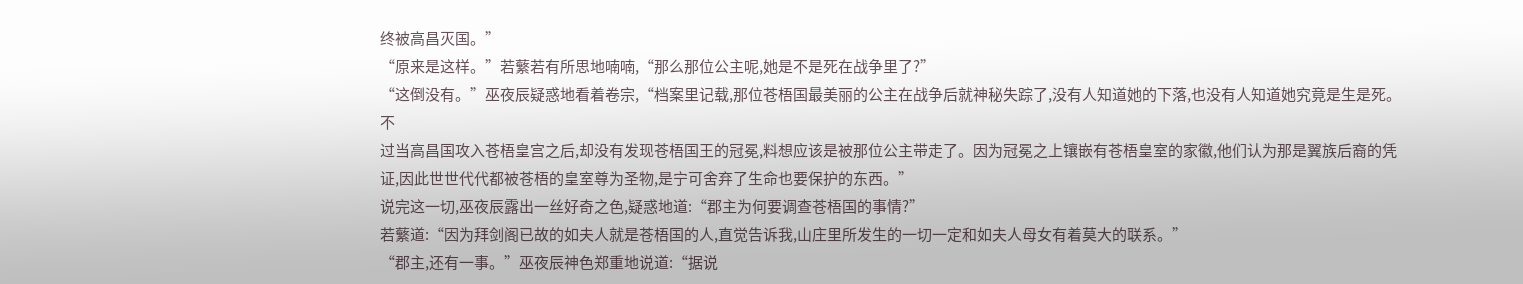终被高昌灭国。”
“原来是这样。”若蘩若有所思地喃喃,“那么那位公主呢,她是不是死在战争里了?”
“这倒没有。”巫夜辰疑惑地看着卷宗,“档案里记载,那位苍梧国最美丽的公主在战争后就神秘失踪了,没有人知道她的下落,也没有人知道她究竟是生是死。不
过当高昌国攻入苍梧皇宫之后,却没有发现苍梧国王的冠冕,料想应该是被那位公主带走了。因为冠冕之上镶嵌有苍梧皇室的家徽,他们认为那是翼族后裔的凭证,因此世世代代都被苍梧的皇室尊为圣物,是宁可舍弃了生命也要保护的东西。”
说完这一切,巫夜辰露出一丝好奇之色,疑惑地道:“郡主为何要调查苍梧国的事情?”
若蘩道:“因为拜剑阁已故的如夫人就是苍梧国的人,直觉告诉我,山庄里所发生的一切一定和如夫人母女有着莫大的联系。”
“郡主,还有一事。”巫夜辰神色郑重地说道:“据说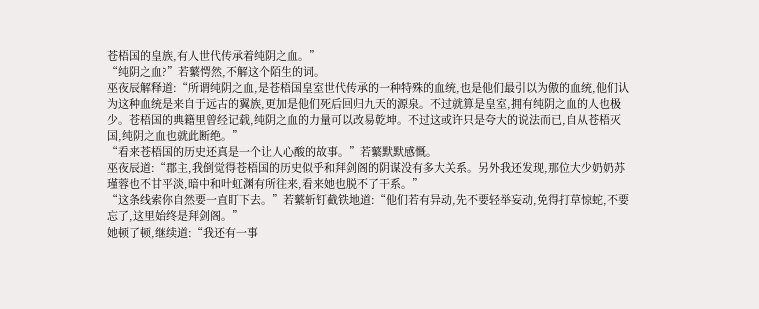苍梧国的皇族,有人世代传承着纯阴之血。”
“纯阴之血?”若蘩愕然,不解这个陌生的词。
巫夜辰解释道:“所谓纯阴之血,是苍梧国皇室世代传承的一种特殊的血统,也是他们最引以为傲的血统,他们认为这种血统是来自于远古的翼族,更加是他们死后回归九天的源泉。不过就算是皇室,拥有纯阴之血的人也极少。苍梧国的典籍里曾经记载,纯阴之血的力量可以改易乾坤。不过这或许只是夸大的说法而已,自从苍梧灭国,纯阴之血也就此断绝。”
“看来苍梧国的历史还真是一个让人心酸的故事。”若蘩默默感慨。
巫夜辰道:“郡主,我倒觉得苍梧国的历史似乎和拜剑阁的阴谋没有多大关系。另外我还发现,那位大少奶奶苏瑾蓉也不甘平淡,暗中和叶虹渊有所往来,看来她也脱不了干系。”
“这条线索你自然要一直盯下去。”若蘩斩钉截铁地道:“他们若有异动,先不要轻举妄动,免得打草惊蛇,不要忘了,这里始终是拜剑阁。”
她顿了顿,继续道:“我还有一事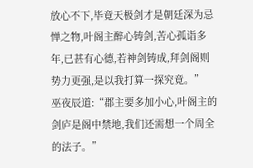放心不下,毕竟天极剑才是朝廷深为忌惮之物,叶阁主醉心铸剑,苦心孤诣多年,已甚有心德,若神剑铸成,拜剑阁则势力更强,是以我打算一探究竟。”
巫夜辰道:“郡主要多加小心,叶阁主的剑庐是阁中禁地,我们还需想一个周全的法子。”